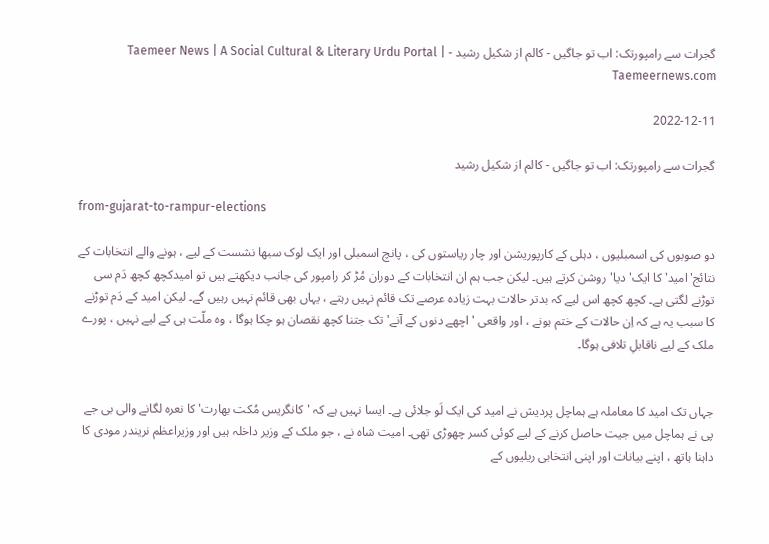گجرات سے رامپورتک: اب تو جاگیں - کالم از شکیل رشید - Taemeer News | A Social Cultural & Literary Urdu Portal | Taemeernews.com

2022-12-11

گجرات سے رامپورتک: اب تو جاگیں - کالم از شکیل رشید

from-gujarat-to-rampur-elections

دو صوبوں کی اسمبلیوں ، دہلی کے کارپوریشن اور چار ریاستوں کی ، پانچ اسمبلی اور ایک لوک سبھا نشست کے لیے ، ہونے والے انتخابات کے نتائج'امید'کا ایک'دیا'روشن کرتے ہیں۔ لیکن جب ہم ان انتخابات کے دوران مُڑ کر رامپور کی جانب دیکھتے ہیں تو امیدکچھ کچھ دَم سی توڑنے لگتی ہے۔ کچھ کچھ اس لیے کہ بدتر حالات بہت زیادہ عرصے تک قائم نہیں رہتے ، یہاں بھی قائم نہیں رہیں گے۔ لیکن امید کے دَم توڑنے کا سبب یہ ہے کہ اِن حالات کے ختم ہونے ، اور واقعی 'اچھے دنوں کے آنے' تک جتنا کچھ نقصان ہو چکا ہوگا ، وہ ملّت ہی کے لیے نہیں ، پورے ملک کے لیے ناقابلِ تلافی ہوگا۔


جہاں تک امید کا معاملہ ہے ہماچل پردیش نے امید کی ایک لَو جلائی ہے۔ ایسا نہیں ہے کہ 'کانگریس مُکت بھارت' کا نعرہ لگانے والی بی جے پی نے ہماچل میں جیت حاصل کرنے کے لیے کوئی کسر چھوڑی تھی۔ امیت شاہ نے ، جو ملک کے وزیر داخلہ ہیں اور وزیراعظم نریندر مودی کا داہنا ہاتھ ، اپنے بیانات اور اپنی انتخابی ریلیوں کے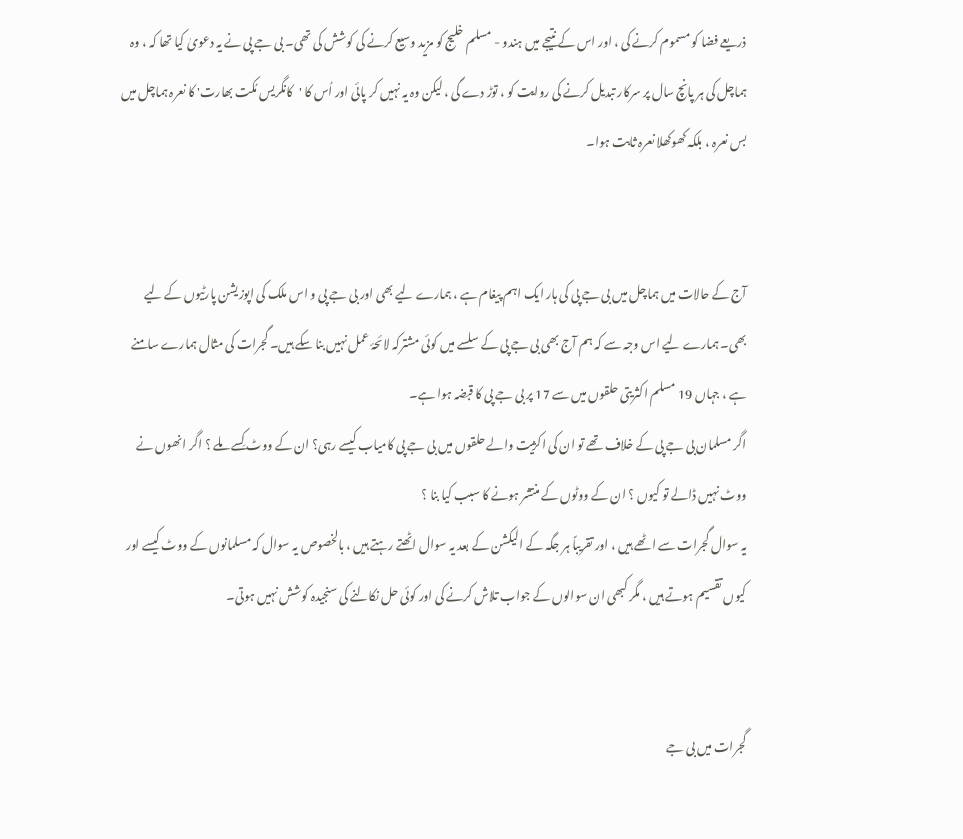ذریعے فضا کو مسموم کرنے کی ، اور اس کے نتیجے میں ہندو - مسلم خلیج کو مزید وسیع کرنے کی کوشش کی تھی۔ بی جے پی نے یہ دعویٰ کیا تھا کہ ، وہ ہماچل کی ہر پانچ سال پر سرکار تبدیل کرنے کی روایت کو ، توڑ دے گی ، لیکن وہ یہ نہیں کر پائی اور اُس کا 'کانگریس مُکت بھارت' کا نعرہ ہماچل میں بس نعرہ ، بلکہ کھوکھلا نعرہ ثابت ہوا۔


آج کے حالات میں ہماچل میں بی جے پی کی ہار ایک اہم پیغام ہے ، ہمارے لیے بھی اور بی جے پی و اس ملک کی اپوزیشن پارٹیوں کے لیے بھی۔ ہمارے لیے اس وجہ سے کہ ہم آج بھی بی جے پی کے سلسے میں کوئی مشترکہ لائحۂ عمل نہیں بنا سکے ہیں۔ گجرات کی مثال ہمارے سامنے ہے ، جہاں 19 مسلم اکثریتی حلقوں میں سے 17 پر بی جے پی کا قبضہ ہوا ہے۔
اگر مسلمان بی جے پی کے خلاف تھے تو ان کی اکژیت والے حلقوں میں بی جے پی کامیاب کیسے رہی؟ ان کے ووٹ کِسے ملے ؟ اگر انھوں نے ووٹ نہیں ڈالے تو کیوں ؟ ان کے ووٹوں کے منتشر ہونے کا سبب کیا بنا ؟
یہ سوال گجرات سے اٹھے ہیں ، اور تقریباً ہر جگہ کے الیکشن کے بعد یہ سوال اٹھتے رہتے ہیں ، بالخصوص یہ سوال کہ مسلمانوں کے ووٹ کیسے اور کیوں تقسیم ہوتے ہیں ، مگر کبھی ان سوالوں کے جواب تلاش کرنے کی اور کوئی حل نکالنے کی سنجیدہ کوشش نہیں ہوتی۔


گجرات میں بی جے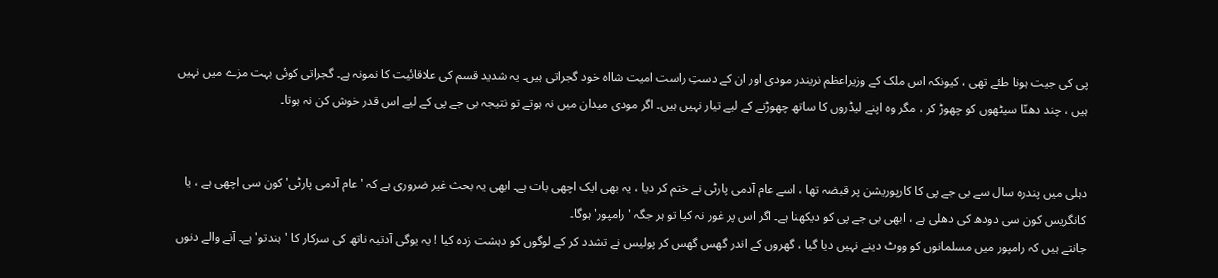پی کی جیت ہونا طئے تھی ، کیونکہ اس ملک کے وزیراعظم نریندر مودی اور ان کے دستِ راست امیت شااہ خود گجراتی ہیں۔ یہ شدید قسم کی علاقائیت کا نمونہ ہے۔ گجراتی کوئی بہت مزے میں نہیں ہیں ، چند دھنّا سیٹھوں کو چھوڑ کر ، مگر وہ اپنے لیڈروں کا ساتھ چھوڑنے کے لیے تیار نہیں ہیں۔ اگر مودی میدان میں نہ ہوتے تو نتیجہ بی جے پی کے لیے اس قدر خوش کن نہ ہوتا۔


دہلی میں پندرہ سال سے بی جے پی کا کارپوریشن پر قبضہ تھا ، اسے عام آدمی پارٹی نے ختم کر دیا ، یہ بھی ایک اچھی بات ہے۔ ابھی یہ بحث غیر ضروری ہے کہ 'عام آدمی پارٹی' کون سی اچھی ہے ، یا کانگریس کون سی دودھ کی دھلی ہے ، ابھی بی جے پی کو دیکھنا ہے۔ اگر اس پر غور نہ کیا تو ہر جگہ 'رامپور' ہوگا۔
جانتے ہیں کہ رامپور میں مسلمانوں کو ووٹ دینے نہیں دیا گیا ، گھروں کے اندر گھس گھس کر پولیس نے تشدد کر کے لوگوں کو دہشت زدہ کیا ! یہ یوگی آدتیہ ناتھ کی سرکار کا 'ہندتو' ہے۔ آنے والے دنوں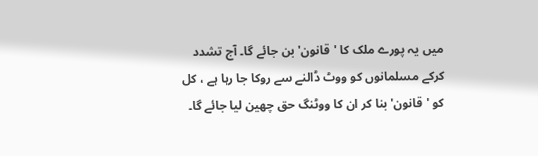میں یہ پورے ملک کا 'قانون' بن جائے گا۔ آج تشدد کرکے مسلمانوں کو ووٹ ڈالنے سے روکا جا رہا ہے ، کل کو 'قانون' بنا کر ان کا ووٹنگ حق چھین لیا جائے گا۔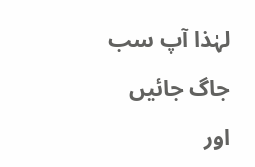لہٰذا آپ سب جاگ جائیں اور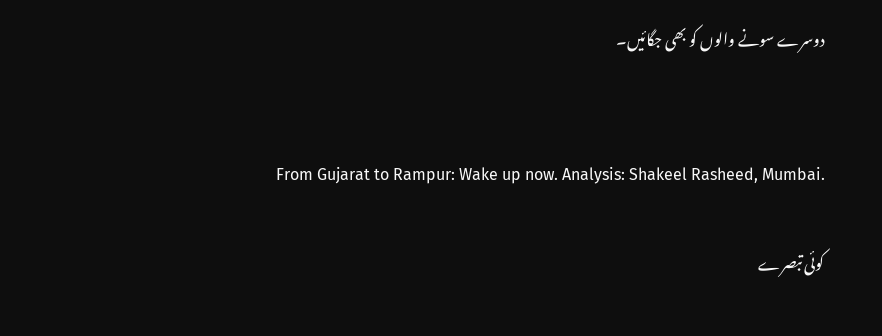دوسرے سونے والوں کو بھی جگائیں۔


From Gujarat to Rampur: Wake up now. Analysis: Shakeel Rasheed, Mumbai.

کوئی تبصرے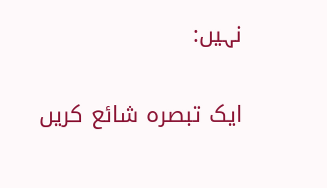نہیں:

ایک تبصرہ شائع کریں